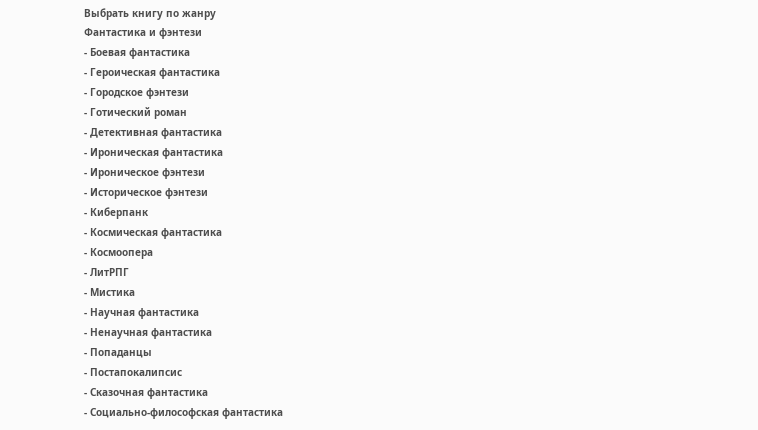Выбрать книгу по жанру
Фантастика и фэнтези
- Боевая фантастика
- Героическая фантастика
- Городское фэнтези
- Готический роман
- Детективная фантастика
- Ироническая фантастика
- Ироническое фэнтези
- Историческое фэнтези
- Киберпанк
- Космическая фантастика
- Космоопера
- ЛитРПГ
- Мистика
- Научная фантастика
- Ненаучная фантастика
- Попаданцы
- Постапокалипсис
- Сказочная фантастика
- Социально-философская фантастика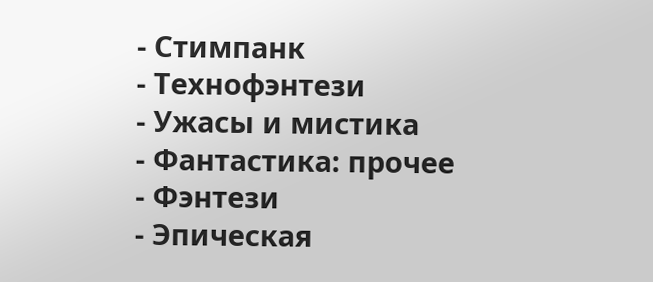- Стимпанк
- Технофэнтези
- Ужасы и мистика
- Фантастика: прочее
- Фэнтези
- Эпическая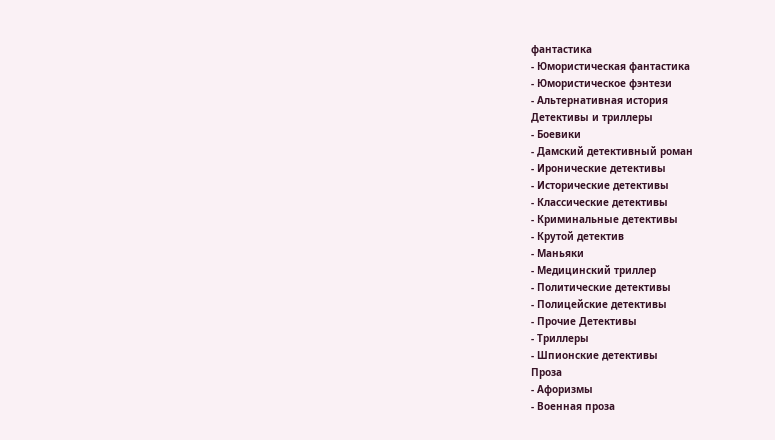фантастика
- Юмористическая фантастика
- Юмористическое фэнтези
- Альтернативная история
Детективы и триллеры
- Боевики
- Дамский детективный роман
- Иронические детективы
- Исторические детективы
- Классические детективы
- Криминальные детективы
- Крутой детектив
- Маньяки
- Медицинский триллер
- Политические детективы
- Полицейские детективы
- Прочие Детективы
- Триллеры
- Шпионские детективы
Проза
- Афоризмы
- Военная проза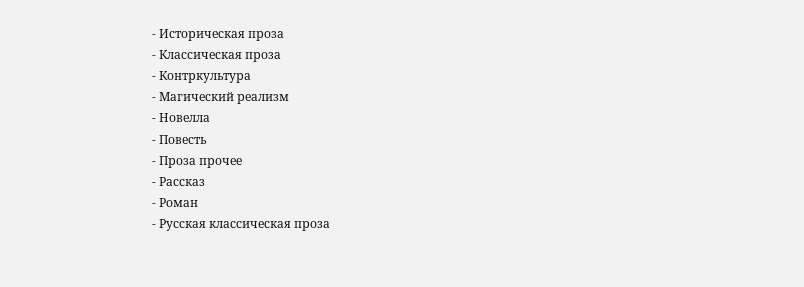- Историческая проза
- Классическая проза
- Контркультура
- Магический реализм
- Новелла
- Повесть
- Проза прочее
- Рассказ
- Роман
- Русская классическая проза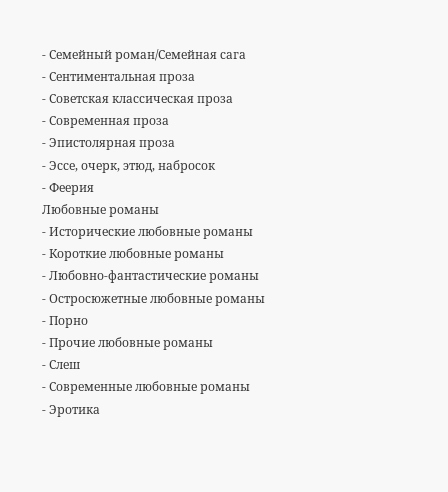- Семейный роман/Семейная сага
- Сентиментальная проза
- Советская классическая проза
- Современная проза
- Эпистолярная проза
- Эссе, очерк, этюд, набросок
- Феерия
Любовные романы
- Исторические любовные романы
- Короткие любовные романы
- Любовно-фантастические романы
- Остросюжетные любовные романы
- Порно
- Прочие любовные романы
- Слеш
- Современные любовные романы
- Эротика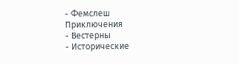- Фемслеш
Приключения
- Вестерны
- Исторические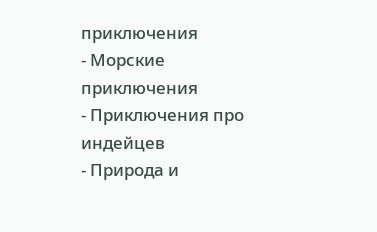приключения
- Морские приключения
- Приключения про индейцев
- Природа и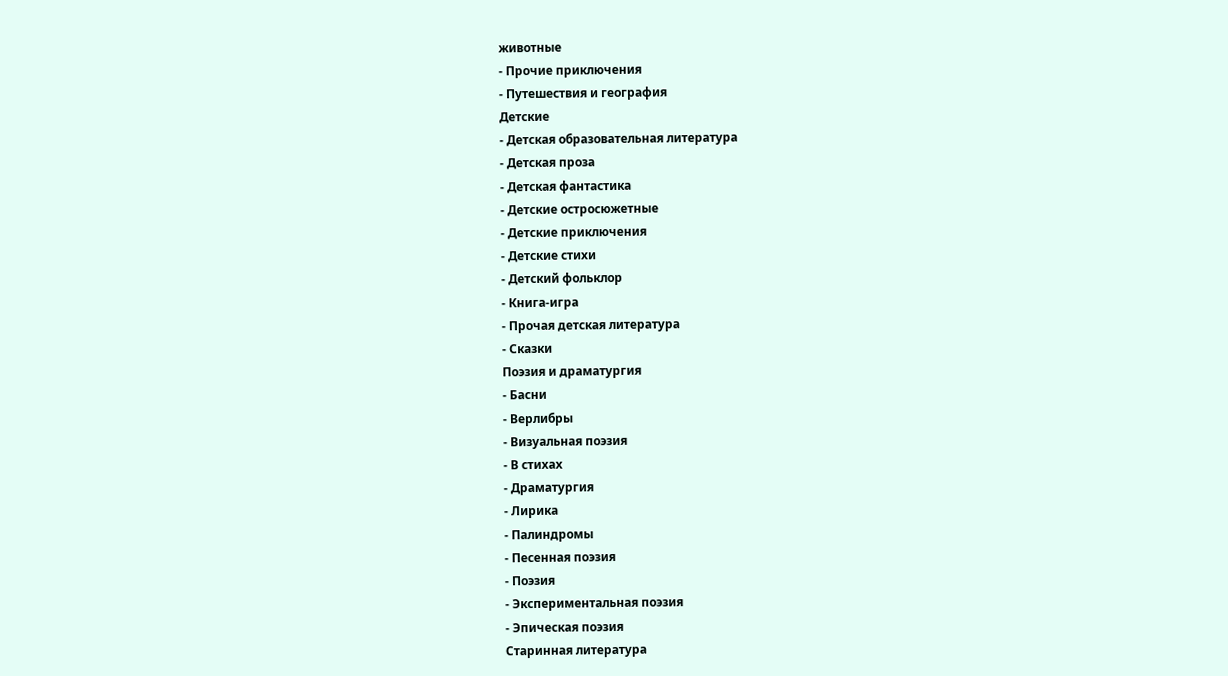животные
- Прочие приключения
- Путешествия и география
Детские
- Детская образовательная литература
- Детская проза
- Детская фантастика
- Детские остросюжетные
- Детские приключения
- Детские стихи
- Детский фольклор
- Книга-игра
- Прочая детская литература
- Сказки
Поэзия и драматургия
- Басни
- Верлибры
- Визуальная поэзия
- В стихах
- Драматургия
- Лирика
- Палиндромы
- Песенная поэзия
- Поэзия
- Экспериментальная поэзия
- Эпическая поэзия
Старинная литература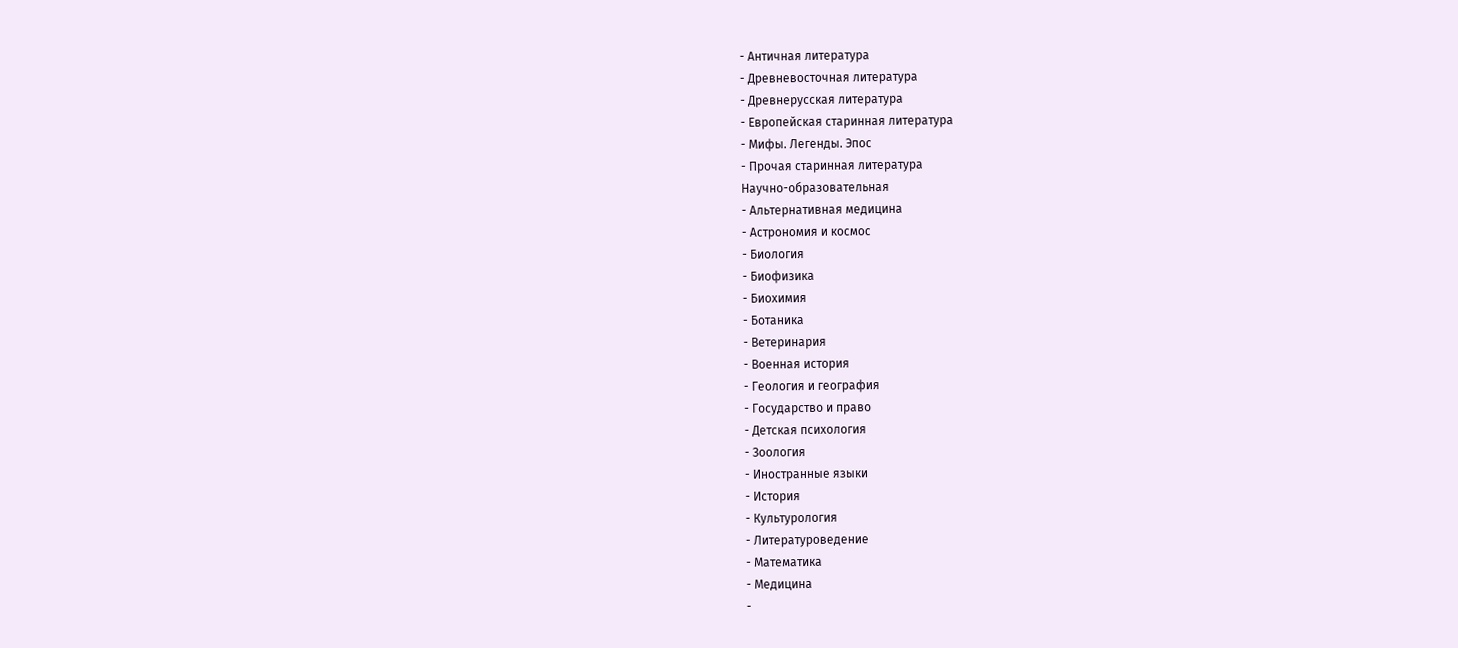- Античная литература
- Древневосточная литература
- Древнерусская литература
- Европейская старинная литература
- Мифы. Легенды. Эпос
- Прочая старинная литература
Научно-образовательная
- Альтернативная медицина
- Астрономия и космос
- Биология
- Биофизика
- Биохимия
- Ботаника
- Ветеринария
- Военная история
- Геология и география
- Государство и право
- Детская психология
- Зоология
- Иностранные языки
- История
- Культурология
- Литературоведение
- Математика
- Медицина
-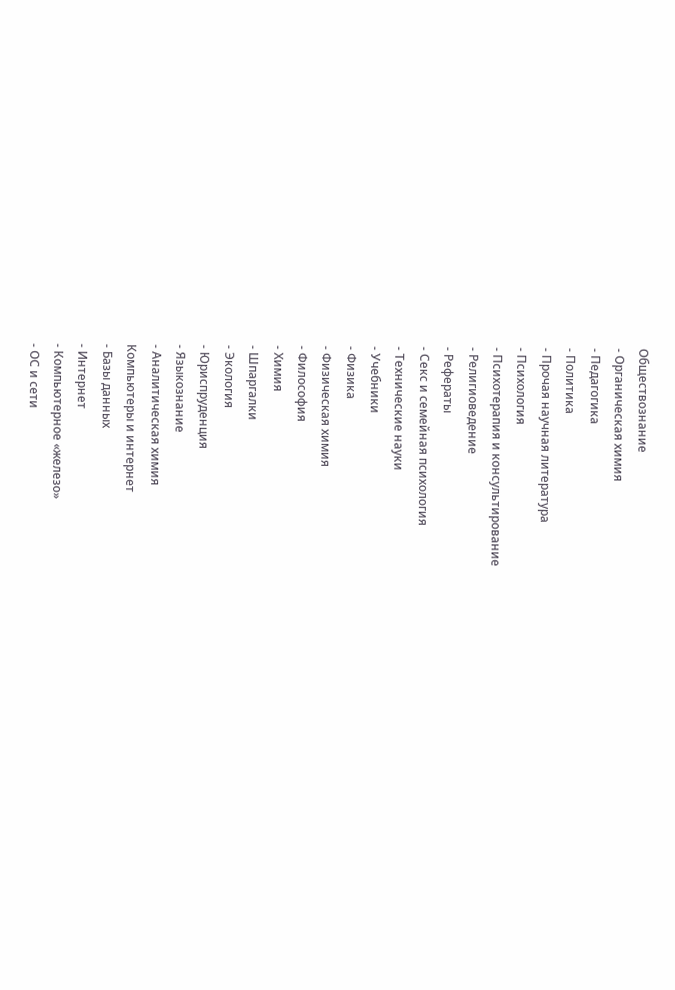Обществознание
- Органическая химия
- Педагогика
- Политика
- Прочая научная литература
- Психология
- Психотерапия и консультирование
- Религиоведение
- Рефераты
- Секс и семейная психология
- Технические науки
- Учебники
- Физика
- Физическая химия
- Философия
- Химия
- Шпаргалки
- Экология
- Юриспруденция
- Языкознание
- Аналитическая химия
Компьютеры и интернет
- Базы данных
- Интернет
- Компьютерное «железо»
- ОС и сети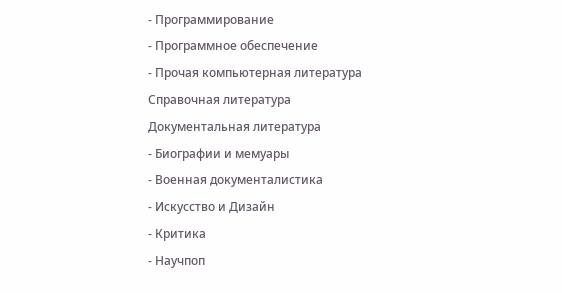- Программирование
- Программное обеспечение
- Прочая компьютерная литература
Справочная литература
Документальная литература
- Биографии и мемуары
- Военная документалистика
- Искусство и Дизайн
- Критика
- Научпоп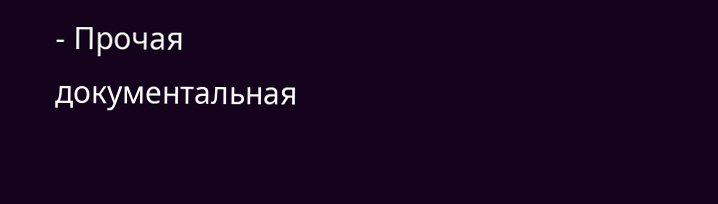- Прочая документальная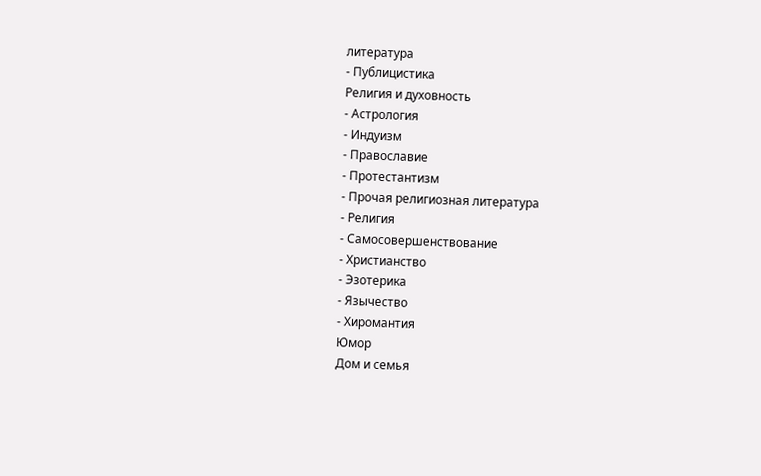литература
- Публицистика
Религия и духовность
- Астрология
- Индуизм
- Православие
- Протестантизм
- Прочая религиозная литература
- Религия
- Самосовершенствование
- Христианство
- Эзотерика
- Язычество
- Хиромантия
Юмор
Дом и семья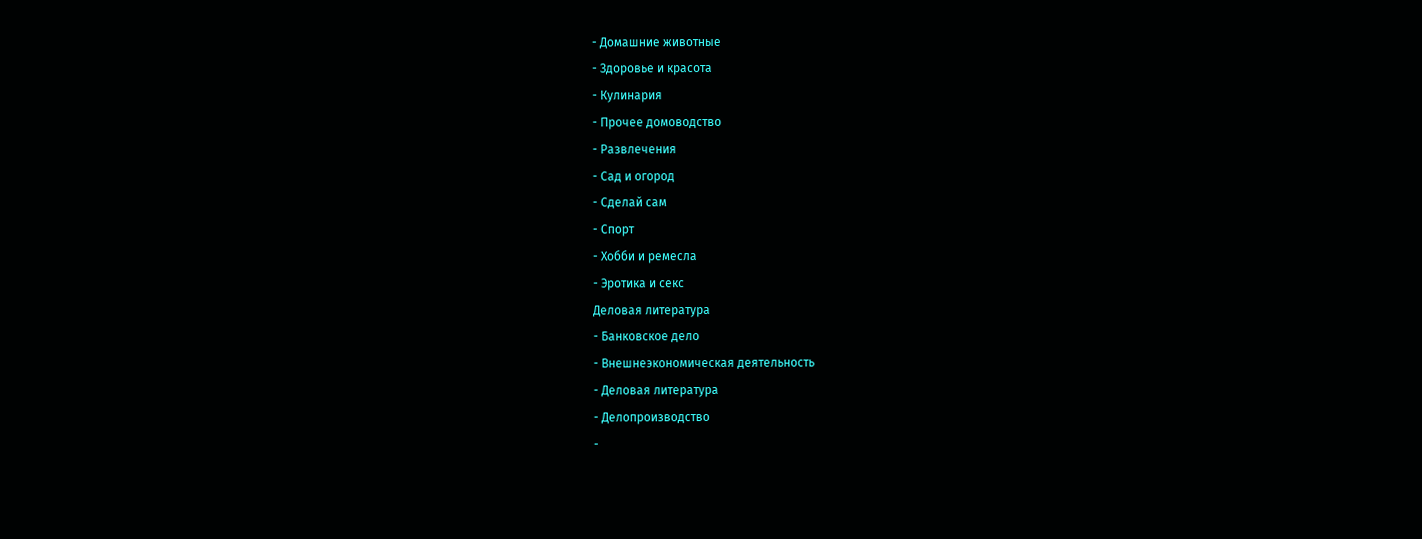- Домашние животные
- Здоровье и красота
- Кулинария
- Прочее домоводство
- Развлечения
- Сад и огород
- Сделай сам
- Спорт
- Хобби и ремесла
- Эротика и секс
Деловая литература
- Банковское дело
- Внешнеэкономическая деятельность
- Деловая литература
- Делопроизводство
-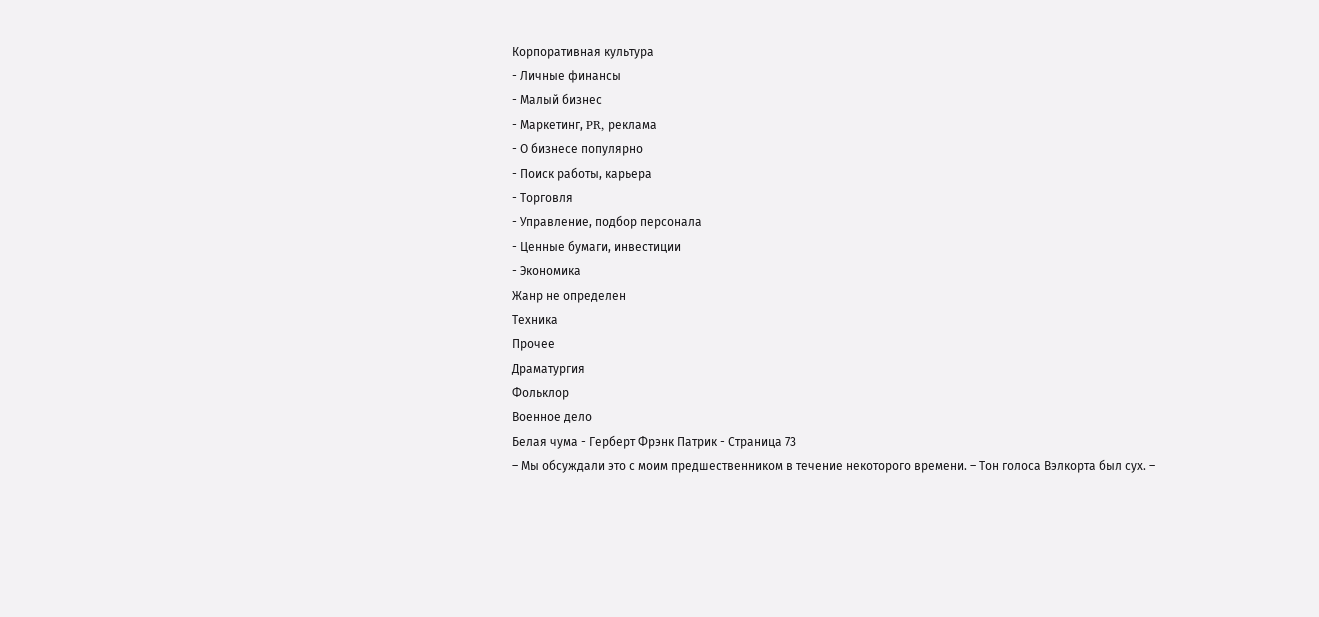Корпоративная культура
- Личные финансы
- Малый бизнес
- Маркетинг, PR, реклама
- О бизнесе популярно
- Поиск работы, карьера
- Торговля
- Управление, подбор персонала
- Ценные бумаги, инвестиции
- Экономика
Жанр не определен
Техника
Прочее
Драматургия
Фольклор
Военное дело
Белая чума - Герберт Фрэнк Патрик - Страница 73
– Мы обсуждали это с моим предшественником в течение некоторого времени. – Тон голоса Вэлкорта был сух. –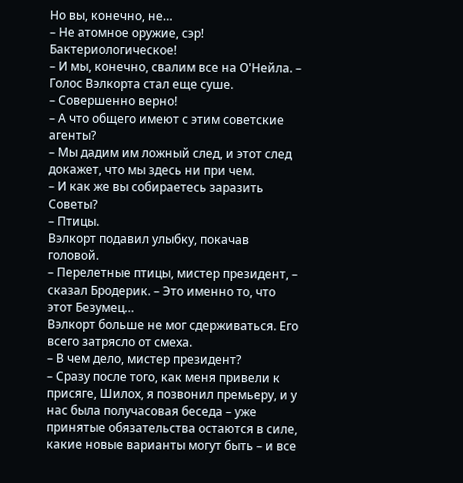Но вы, конечно, не…
– Не атомное оружие, сэр! Бактериологическое!
– И мы, конечно, свалим все на О'Нейла. – Голос Вэлкорта стал еще суше.
– Совершенно верно!
– А что общего имеют с этим советские агенты?
– Мы дадим им ложный след, и этот след докажет, что мы здесь ни при чем.
– И как же вы собираетесь заразить Советы?
– Птицы.
Вэлкорт подавил улыбку, покачав головой.
– Перелетные птицы, мистер президент, – сказал Бродерик. – Это именно то, что этот Безумец…
Вэлкорт больше не мог сдерживаться. Его всего затрясло от смеха.
– В чем дело, мистер президент?
– Сразу после того, как меня привели к присяге, Шилох, я позвонил премьеру, и у нас была получасовая беседа – уже принятые обязательства остаются в силе, какие новые варианты могут быть – и все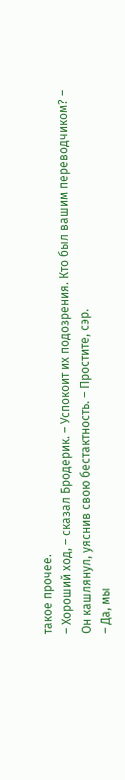такое прочее.
– Хороший ход, – сказал Бродерик. – Успокоит их подозрения. Кто был вашим переводчиком? – Он кашлянул, уяснив свою бестактность. – Простите, сэр.
– Да, мы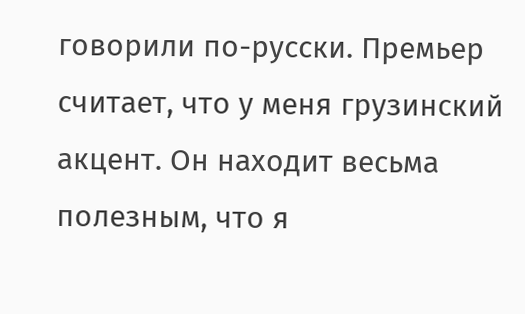говорили по-русски. Премьер считает, что у меня грузинский акцент. Он находит весьма полезным, что я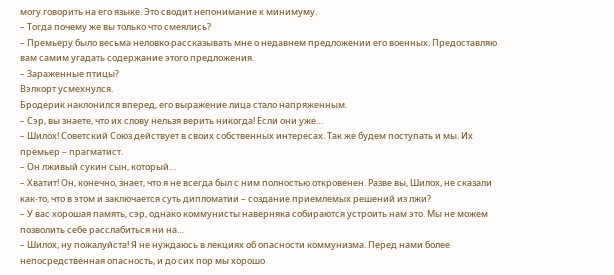могу говорить на его языке. Это сводит непонимание к минимуму.
– Тогда почему же вы только что смеялись?
– Премьеру было весьма неловко рассказывать мне о недавнем предложении его военных. Предоставляю вам самим угадать содержание этого предложения.
– Зараженные птицы?
Вэлкорт усмехнулся.
Бродерик наклонился вперед, его выражение лица стало напряженным.
– Сэр, вы знаете, что их слову нельзя верить никогда! Если они уже…
– Шилох! Советский Союз действует в своих собственных интересах. Так же будем поступать и мы. Их премьер – прагматист.
– Он лживый сукин сын, который…
– Хватит! Он, конечно, знает, что я не всегда был с ним полностью откровенен. Разве вы, Шилох, не сказали как-то, что в этом и заключается суть дипломатии – создание приемлемых решений из лжи?
– У вас хорошая память, сэр, однако коммунисты наверняка собираются устроить нам это. Мы не можем позволить себе расслабиться ни на…
– Шилох, ну пожалуйста! Я не нуждаюсь в лекциях об опасности коммунизма. Перед нами более непосредственная опасность, и до сих пор мы хорошо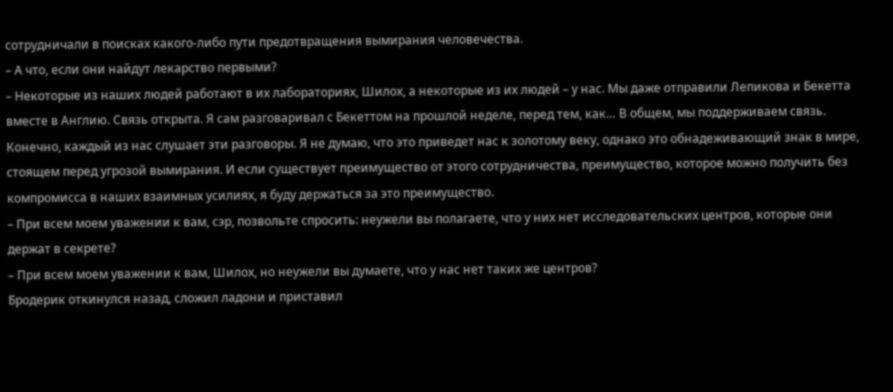сотрудничали в поисках какого-либо пути предотвращения вымирания человечества.
– А что, если они найдут лекарство первыми?
– Некоторые из наших людей работают в их лабораториях, Шилох, а некоторые из их людей – у нас. Мы даже отправили Лепикова и Бекетта вместе в Англию. Связь открыта. Я сам разговаривал с Бекеттом на прошлой неделе, перед тем, как… В общем, мы поддерживаем связь. Конечно, каждый из нас слушает эти разговоры. Я не думаю, что это приведет нас к золотому веку, однако это обнадеживающий знак в мире, стоящем перед угрозой вымирания. И если существует преимущество от этого сотрудничества, преимущество, которое можно получить без компромисса в наших взаимных усилиях, я буду держаться за это преимущество.
– При всем моем уважении к вам, сэр, позвольте спросить: неужели вы полагаете, что у них нет исследовательских центров, которые они держат в секрете?
– При всем моем уважении к вам, Шилох, но неужели вы думаете, что у нас нет таких же центров?
Бродерик откинулся назад, сложил ладони и приставил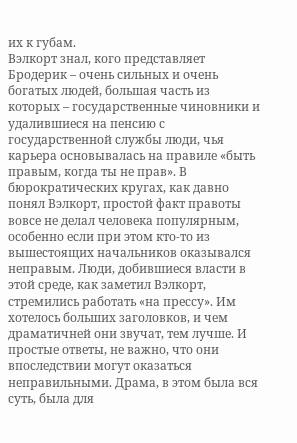их к губам.
Вэлкорт знал, кого представляет Бродерик – очень сильных и очень богатых людей, большая часть из которых – государственные чиновники и удалившиеся на пенсию с государственной службы люди, чья карьера основывалась на правиле «быть правым, когда ты не прав». В бюрократических кругах, как давно понял Вэлкорт, простой факт правоты вовсе не делал человека популярным, особенно если при этом кто-то из вышестоящих начальников оказывался неправым. Люди, добившиеся власти в этой среде, как заметил Вэлкорт, стремились работать «на прессу». Им хотелось больших заголовков, и чем драматичней они звучат, тем лучше. И простые ответы, не важно, что они впоследствии могут оказаться неправильными. Драма, в этом была вся суть, была для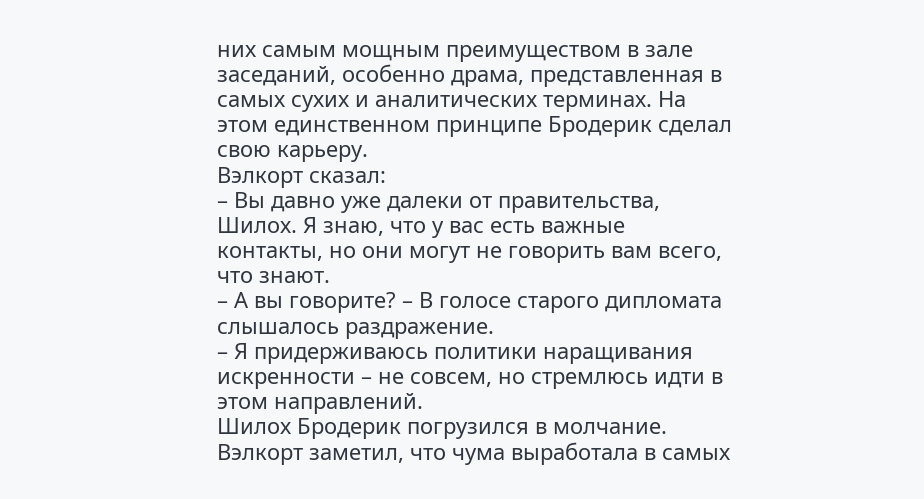них самым мощным преимуществом в зале заседаний, особенно драма, представленная в самых сухих и аналитических терминах. На этом единственном принципе Бродерик сделал свою карьеру.
Вэлкорт сказал:
– Вы давно уже далеки от правительства, Шилох. Я знаю, что у вас есть важные контакты, но они могут не говорить вам всего, что знают.
– А вы говорите? – В голосе старого дипломата слышалось раздражение.
– Я придерживаюсь политики наращивания искренности – не совсем, но стремлюсь идти в этом направлений.
Шилох Бродерик погрузился в молчание.
Вэлкорт заметил, что чума выработала в самых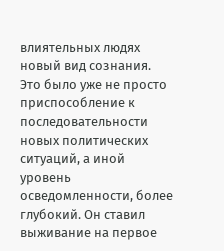влиятельных людях новый вид сознания. Это было уже не просто приспособление к последовательности новых политических ситуаций, а иной уровень осведомленности, более глубокий. Он ставил выживание на первое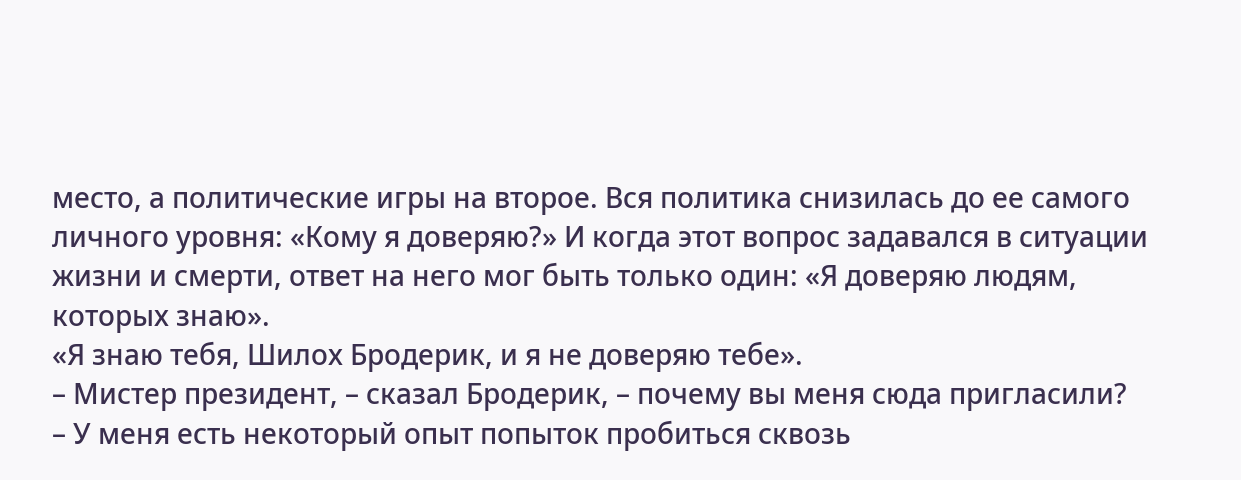место, а политические игры на второе. Вся политика снизилась до ее самого личного уровня: «Кому я доверяю?» И когда этот вопрос задавался в ситуации жизни и смерти, ответ на него мог быть только один: «Я доверяю людям, которых знаю».
«Я знаю тебя, Шилох Бродерик, и я не доверяю тебе».
– Мистер президент, – сказал Бродерик, – почему вы меня сюда пригласили?
– У меня есть некоторый опыт попыток пробиться сквозь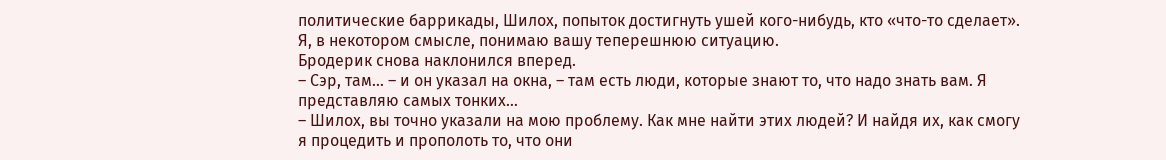политические баррикады, Шилох, попыток достигнуть ушей кого-нибудь, кто «что-то сделает». Я, в некотором смысле, понимаю вашу теперешнюю ситуацию.
Бродерик снова наклонился вперед.
– Сэр, там… – и он указал на окна, – там есть люди, которые знают то, что надо знать вам. Я представляю самых тонких…
– Шилох, вы точно указали на мою проблему. Как мне найти этих людей? И найдя их, как смогу я процедить и прополоть то, что они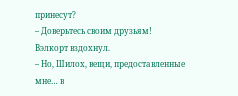принесут?
– Доверьтесь своим друзьям!
Вэлкорт вздохнул.
– Но, Шилох, вещи, предоставленные мне… в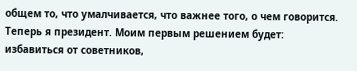общем то, что умалчивается, что важнее того, о чем говорится. Теперь я президент. Моим первым решением будет: избавиться от советников,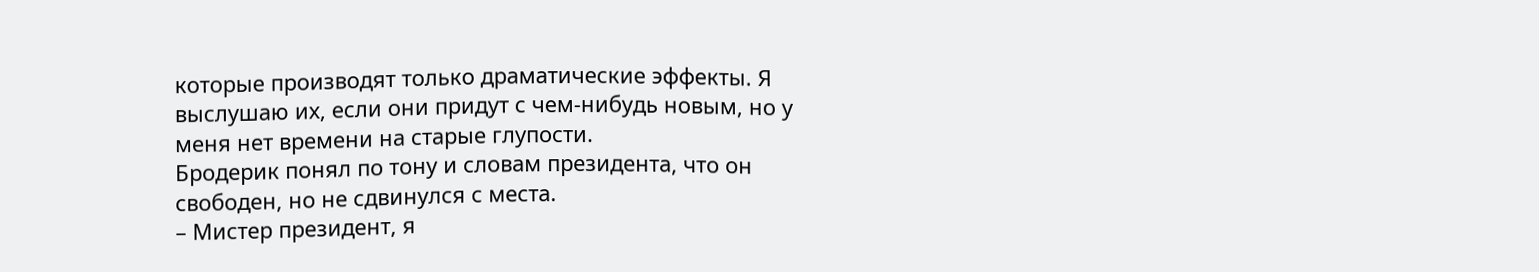которые производят только драматические эффекты. Я выслушаю их, если они придут с чем-нибудь новым, но у меня нет времени на старые глупости.
Бродерик понял по тону и словам президента, что он свободен, но не сдвинулся с места.
– Мистер президент, я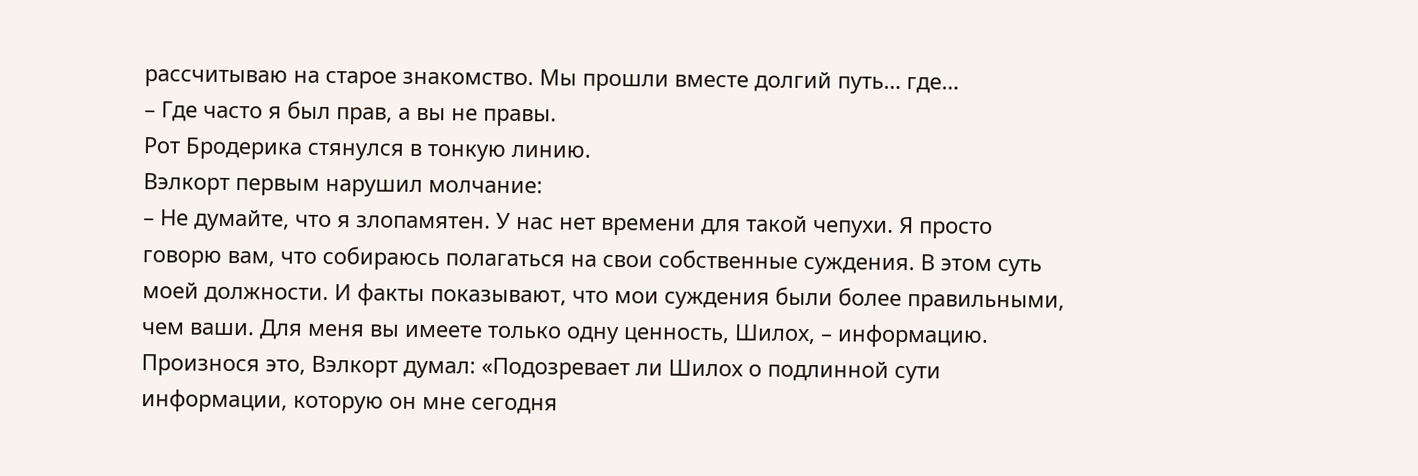рассчитываю на старое знакомство. Мы прошли вместе долгий путь… где…
– Где часто я был прав, а вы не правы.
Рот Бродерика стянулся в тонкую линию.
Вэлкорт первым нарушил молчание:
– Не думайте, что я злопамятен. У нас нет времени для такой чепухи. Я просто говорю вам, что собираюсь полагаться на свои собственные суждения. В этом суть моей должности. И факты показывают, что мои суждения были более правильными, чем ваши. Для меня вы имеете только одну ценность, Шилох, – информацию.
Произнося это, Вэлкорт думал: «Подозревает ли Шилох о подлинной сути информации, которую он мне сегодня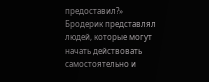предоставил?» Бродерик представлял людей, которые могут начать действовать самостоятельно и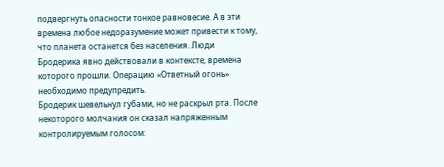подвергнуть опасности тонкое равновесие. А в эти времена любое недоразумение может привести к тому, что планета останется без населения. Люди Бродерика явно действовали в контексте, времена которого прошли. Операцию «Ответный огонь» необходимо предупредить.
Бродерик шевельнул губами, но не раскрыл рта. После некоторого молчания он сказал напряженным контролируемым голосом: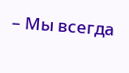– Мы всегда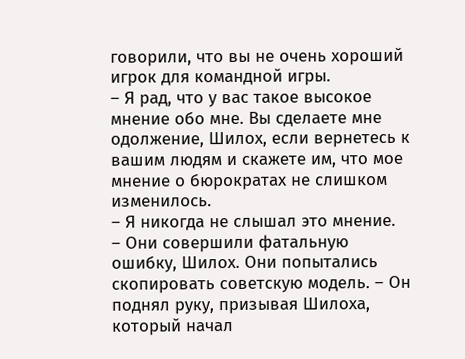говорили, что вы не очень хороший игрок для командной игры.
– Я рад, что у вас такое высокое мнение обо мне. Вы сделаете мне одолжение, Шилох, если вернетесь к вашим людям и скажете им, что мое мнение о бюрократах не слишком изменилось.
– Я никогда не слышал это мнение.
– Они совершили фатальную ошибку, Шилох. Они попытались скопировать советскую модель. – Он поднял руку, призывая Шилоха, который начал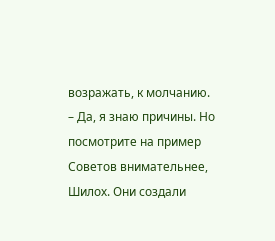возражать, к молчанию. – Да, я знаю причины. Но посмотрите на пример Советов внимательнее, Шилох. Они создали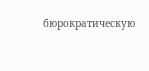бюрократическую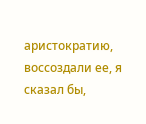аристократию, воссоздали ее, я сказал бы,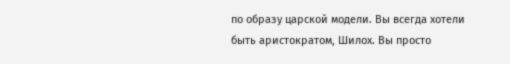по образу царской модели. Вы всегда хотели быть аристократом, Шилох. Вы просто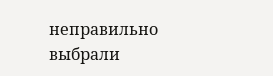неправильно выбрали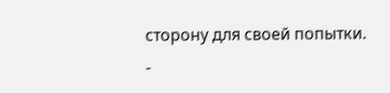сторону для своей попытки.
-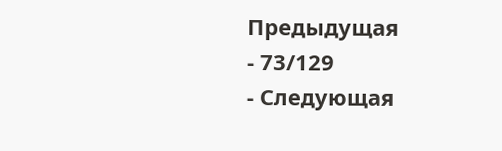Предыдущая
- 73/129
- Следующая